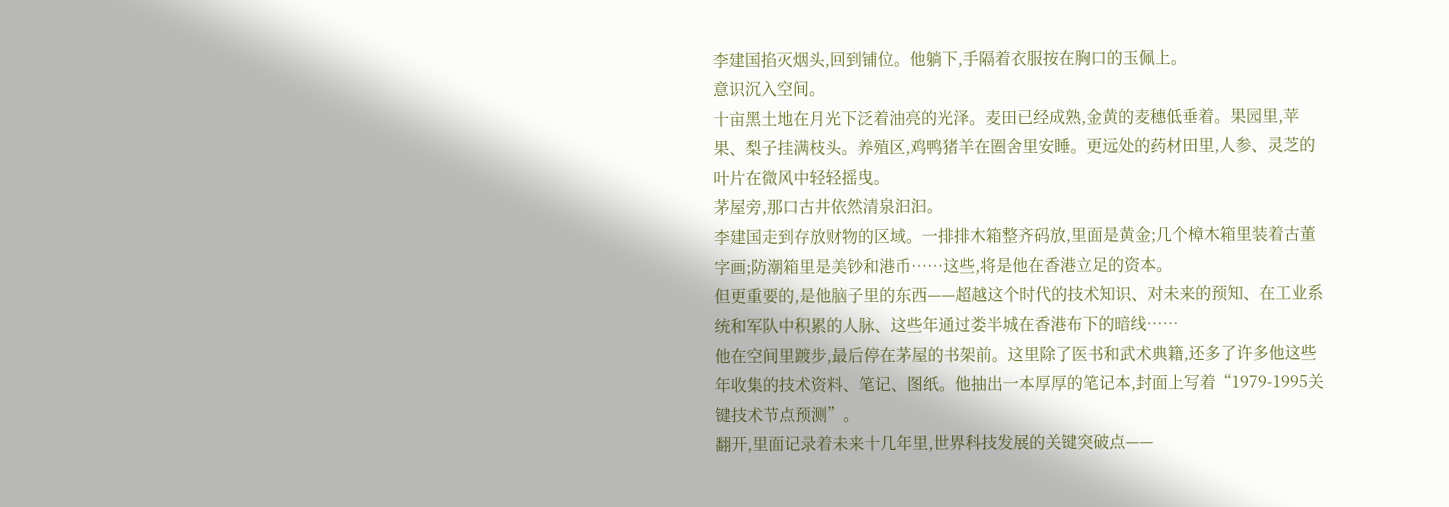李建国掐灭烟头,回到铺位。他躺下,手隔着衣服按在胸口的玉佩上。
意识沉入空间。
十亩黑土地在月光下泛着油亮的光泽。麦田已经成熟,金黄的麦穗低垂着。果园里,苹果、梨子挂满枝头。养殖区,鸡鸭猪羊在圈舍里安睡。更远处的药材田里,人参、灵芝的叶片在微风中轻轻摇曳。
茅屋旁,那口古井依然清泉汩汩。
李建国走到存放财物的区域。一排排木箱整齐码放,里面是黄金;几个樟木箱里装着古董字画;防潮箱里是美钞和港币……这些,将是他在香港立足的资本。
但更重要的,是他脑子里的东西——超越这个时代的技术知识、对未来的预知、在工业系统和军队中积累的人脉、这些年通过娄半城在香港布下的暗线……
他在空间里踱步,最后停在茅屋的书架前。这里除了医书和武术典籍,还多了许多他这些年收集的技术资料、笔记、图纸。他抽出一本厚厚的笔记本,封面上写着“1979-1995关键技术节点预测”。
翻开,里面记录着未来十几年里,世界科技发展的关键突破点——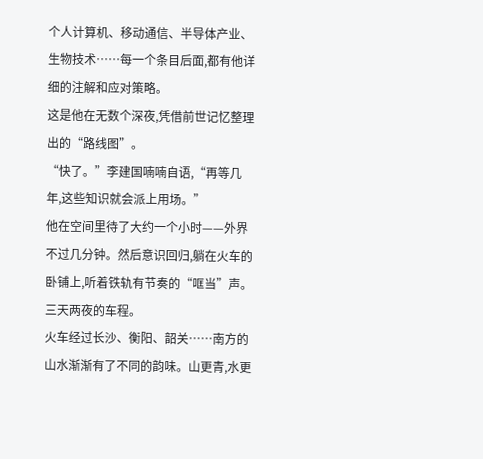个人计算机、移动通信、半导体产业、生物技术……每一个条目后面,都有他详细的注解和应对策略。
这是他在无数个深夜,凭借前世记忆整理出的“路线图”。
“快了。”李建国喃喃自语,“再等几年,这些知识就会派上用场。”
他在空间里待了大约一个小时——外界不过几分钟。然后意识回归,躺在火车的卧铺上,听着铁轨有节奏的“哐当”声。
三天两夜的车程。
火车经过长沙、衡阳、韶关……南方的山水渐渐有了不同的韵味。山更青,水更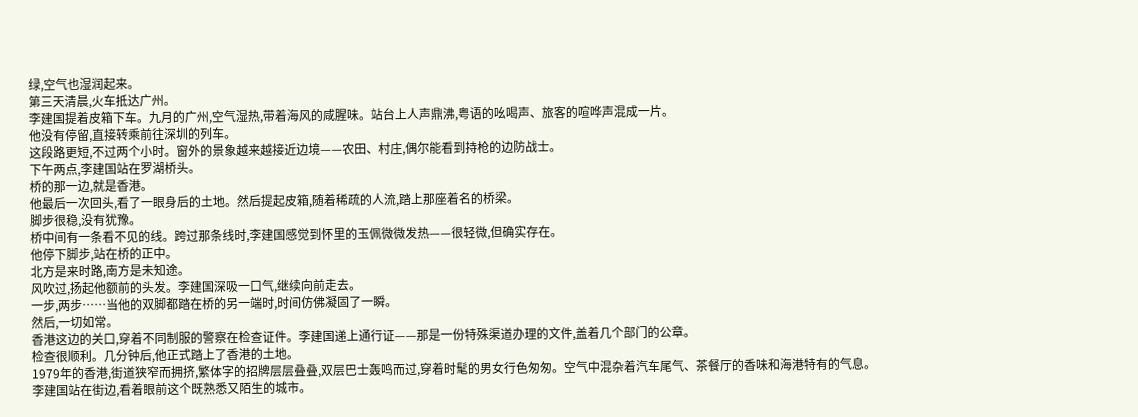绿,空气也湿润起来。
第三天清晨,火车抵达广州。
李建国提着皮箱下车。九月的广州,空气湿热,带着海风的咸腥味。站台上人声鼎沸,粤语的吆喝声、旅客的喧哗声混成一片。
他没有停留,直接转乘前往深圳的列车。
这段路更短,不过两个小时。窗外的景象越来越接近边境——农田、村庄,偶尔能看到持枪的边防战士。
下午两点,李建国站在罗湖桥头。
桥的那一边,就是香港。
他最后一次回头,看了一眼身后的土地。然后提起皮箱,随着稀疏的人流,踏上那座着名的桥梁。
脚步很稳,没有犹豫。
桥中间有一条看不见的线。跨过那条线时,李建国感觉到怀里的玉佩微微发热——很轻微,但确实存在。
他停下脚步,站在桥的正中。
北方是来时路,南方是未知途。
风吹过,扬起他额前的头发。李建国深吸一口气,继续向前走去。
一步,两步……当他的双脚都踏在桥的另一端时,时间仿佛凝固了一瞬。
然后,一切如常。
香港这边的关口,穿着不同制服的警察在检查证件。李建国递上通行证——那是一份特殊渠道办理的文件,盖着几个部门的公章。
检查很顺利。几分钟后,他正式踏上了香港的土地。
1979年的香港,街道狭窄而拥挤,繁体字的招牌层层叠叠,双层巴士轰鸣而过,穿着时髦的男女行色匆匆。空气中混杂着汽车尾气、茶餐厅的香味和海港特有的气息。
李建国站在街边,看着眼前这个既熟悉又陌生的城市。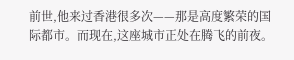前世,他来过香港很多次——那是高度繁荣的国际都市。而现在,这座城市正处在腾飞的前夜。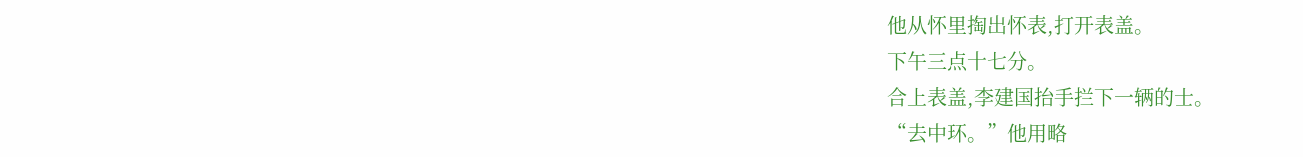他从怀里掏出怀表,打开表盖。
下午三点十七分。
合上表盖,李建国抬手拦下一辆的士。
“去中环。”他用略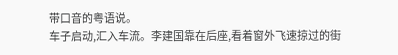带口音的粤语说。
车子启动,汇入车流。李建国靠在后座,看着窗外飞速掠过的街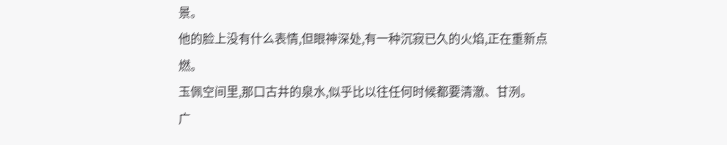景。
他的脸上没有什么表情,但眼神深处,有一种沉寂已久的火焰,正在重新点燃。
玉佩空间里,那口古井的泉水,似乎比以往任何时候都要清澈、甘洌。
广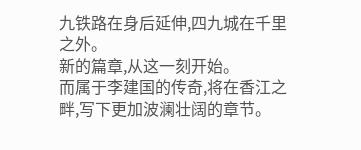九铁路在身后延伸,四九城在千里之外。
新的篇章,从这一刻开始。
而属于李建国的传奇,将在香江之畔,写下更加波澜壮阔的章节。